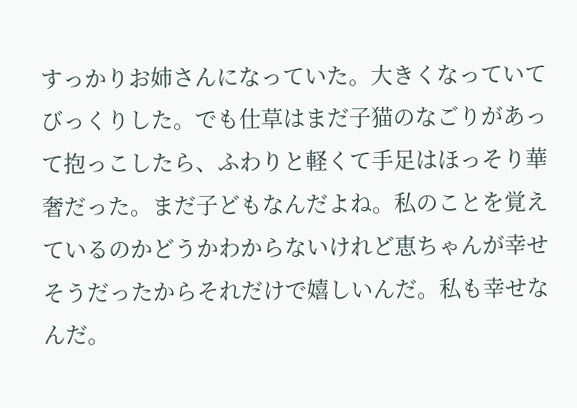すっかりお姉さんになっていた。大きくなっていてびっくりした。でも仕草はまだ子猫のなごりがあって抱っこしたら、ふわりと軽くて手足はほっそり華奢だった。まだ子どもなんだよね。私のことを覚えているのかどうかわからないけれど恵ちゃんが幸せそうだったからそれだけで嬉しいんだ。私も幸せなんだ。